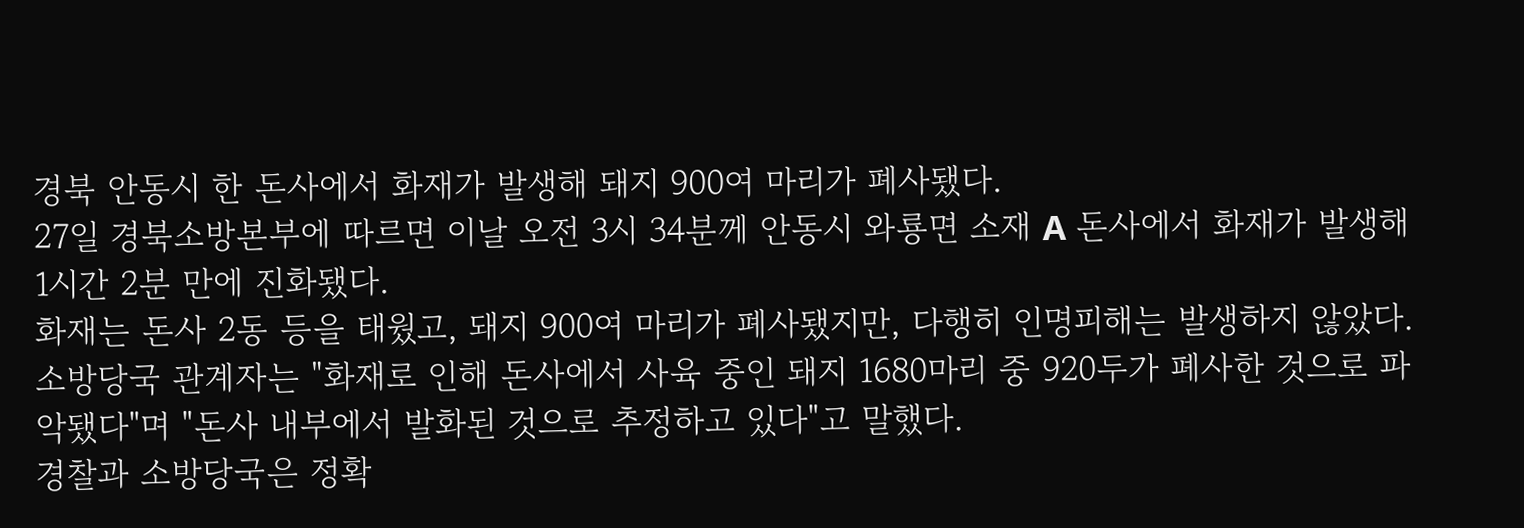경북 안동시 한 돈사에서 화재가 발생해 돼지 900여 마리가 폐사됐다.
27일 경북소방본부에 따르면 이날 오전 3시 34분께 안동시 와룡면 소재 A 돈사에서 화재가 발생해 1시간 2분 만에 진화됐다.
화재는 돈사 2동 등을 태웠고, 돼지 900여 마리가 폐사됐지만, 다행히 인명피해는 발생하지 않았다.
소방당국 관계자는 "화재로 인해 돈사에서 사육 중인 돼지 1680마리 중 920두가 폐사한 것으로 파악됐다"며 "돈사 내부에서 발화된 것으로 추정하고 있다"고 말했다.
경찰과 소방당국은 정확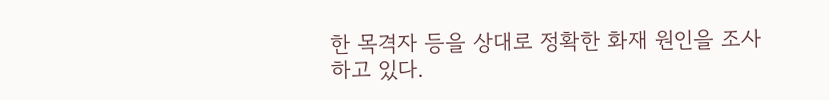한 목격자 등을 상대로 정확한 화재 원인을 조사하고 있다.